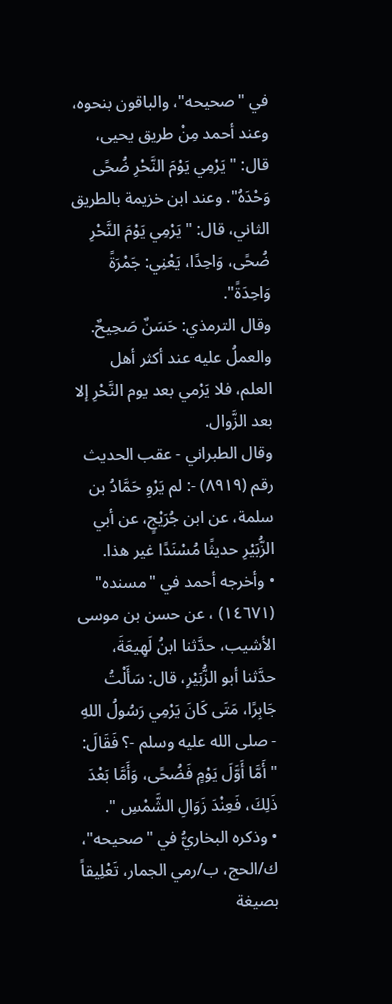في "صحيحه"، والباقون بنحوه، وعند أحمد مِنْ طريق يحيى، قال: "يَرْمِي يَوْمَ النَّحْرِ ضُحًى وَحْدَهُ". وعند ابن خزيمة بالطريق الثاني، قال: "يَرْمِي يَوْمَ النَّحْرِ ضُحًى، وَاحِدًا، يَعْنِي: جَمْرَةً وَاحِدَةً".
وقال الترمذي: حَسَنٌ صَحِيحٌ. والعملُ عليه عند أكثر أهل العلم، فلا يَرْمي بعد يوم النَّحْرِ إلا بعد الزَّوال.
وقال الطبراني - عقب الحديث رقم (٨٩١٩) -: لم يَرْوِ حَمَّادُ بن سلمة، عن ابن جُرَيْجٍ، عن أبي الزُّبَيْرِ حديثًا مُسْنَدًا غير هذا.
• وأخرجه أحمد في "مسنده" (١٤٦٧١) ، عن حسن بن موسى الأشيب، حدَّثنا ابنُ لَهِيعَةَ، حدَّثنا أبو الزُّبَيْرِ، قال: سَأَلْتُ جَابِرًا، مَتَى كَانَ يَرْمِي رَسُولُ اللهِ - صلى الله عليه وسلم -؟ فَقَالَ: " أَمَّا أَوَّلَ يَوْمٍ فَضُحًى، وَأَمَّا بَعْدَ ذَلِكَ، فَعِنْدَ زَوَالِ الشَّمْسِ ".
• وذكره البخاريُّ في "صحيحه"، ك/الحج، ب/رمي الجمار، تَعْلِيقاً بصيغة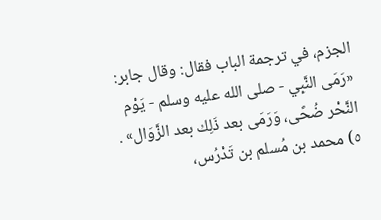الجزم، في ترجمة الباب فقال: وقال جابر: «رَمَى النَّبِي - صلى الله عليه وسلم - يَوْم النَّحْر ضُحًى، وَرَمَى بعد ذَلِك بعد الزَّوَال» .
٥) محمد بن مُسلم بن تَدْرُس،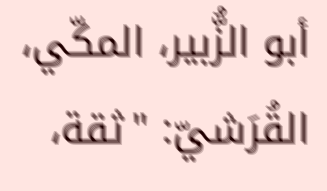أبو الزُّبير، المكّي، القُرَشيّ: "ثقة،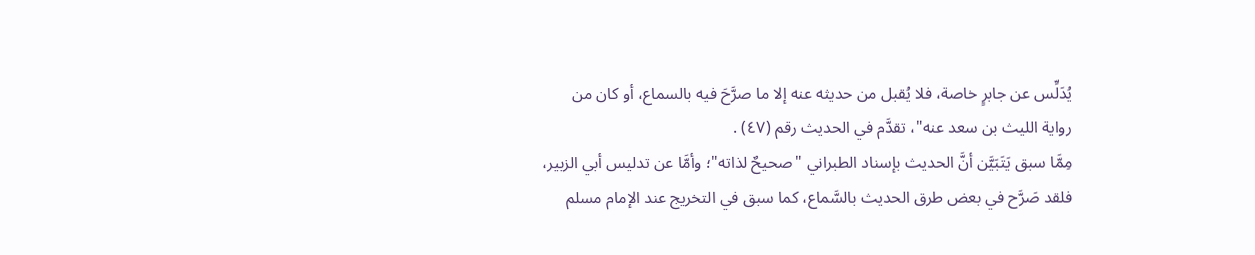يُدَلِّس عن جابرٍ خاصة، فلا يُقبل من حديثه عنه إلا ما صرَّحَ فيه بالسماع، أو كان من رواية الليث بن سعد عنه"، تقدَّم في الحديث رقم (٤٧) .
مِمَّا سبق يَتَبَيَّن أنَّ الحديث بإسناد الطبراني "صحيحٌ لذاته"؛ وأمَّا عن تدليس أبي الزبير، فلقد صَرَّح في بعض طرق الحديث بالسَّماع، كما سبق في التخريج عند الإمام مسلم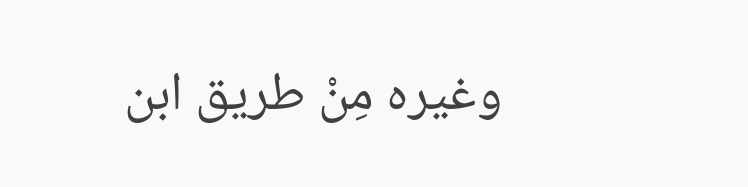وغيره مِنْ طريق ابن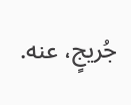جُريجٍ، عنه.